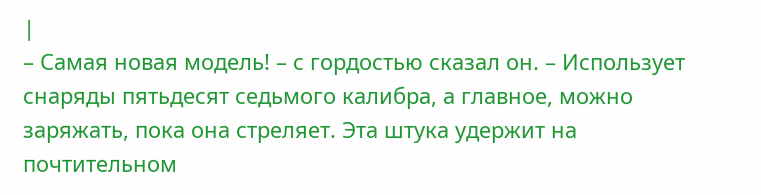|
– Самая новая модель! – с гордостью сказал он. – Использует снаряды пятьдесят седьмого калибра, а главное, можно заряжать, пока она стреляет. Эта штука удержит на почтительном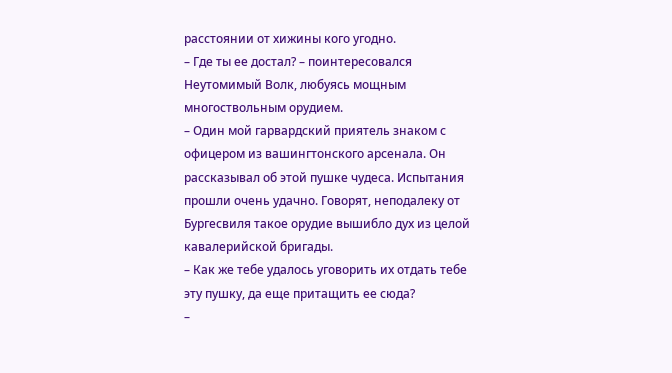расстоянии от хижины кого угодно.
– Где ты ее достал? – поинтересовался Неутомимый Волк, любуясь мощным многоствольным орудием.
– Один мой гарвардский приятель знаком с офицером из вашингтонского арсенала. Он рассказывал об этой пушке чудеса. Испытания прошли очень удачно. Говорят, неподалеку от Бургесвиля такое орудие вышибло дух из целой кавалерийской бригады.
– Как же тебе удалось уговорить их отдать тебе эту пушку, да еще притащить ее сюда?
–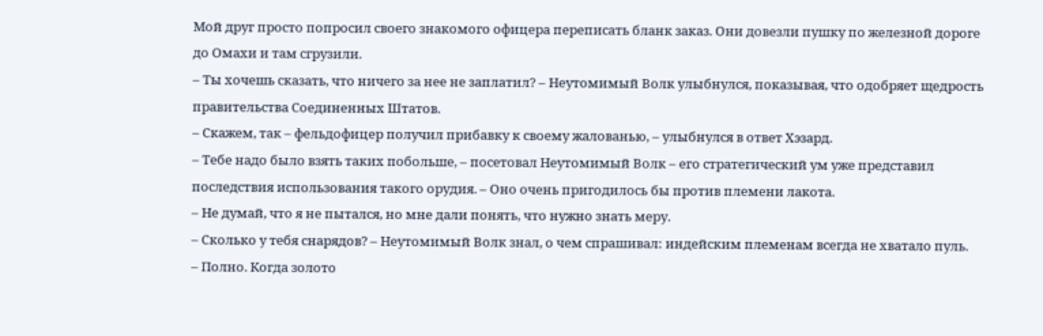Мой друг просто попросил своего знакомого офицера переписать бланк заказ. Они довезли пушку по железной дороге до Омахи и там сгрузили.
– Ты хочешь сказать, что ничего за нее не заплатил? – Неутомимый Волк улыбнулся, показывая, что одобряет щедрость правительства Соединенных Штатов.
– Скажем, так – фельдофицер получил прибавку к своему жалованью, – улыбнулся в ответ Хэзард.
– Тебе надо было взять таких побольше, – посетовал Неутомимый Волк – его стратегический ум уже представил последствия использования такого орудия. – Оно очень пригодилось бы против племени лакота.
– Не думай, что я не пытался, но мне дали понять, что нужно знать меру.
– Сколько у тебя снарядов? – Неутомимый Волк знал, о чем спрашивал: индейским племенам всегда не хватало пуль.
– Полно. Когда золото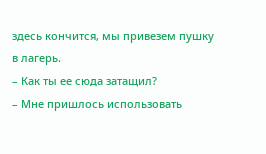здесь кончится, мы привезем пушку в лагерь.
– Как ты ее сюда затащил?
– Мне пришлось использовать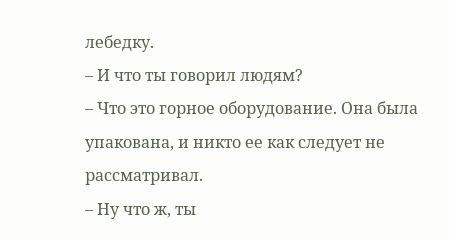лебедку.
– И что ты говорил людям?
– Что это горное оборудование. Она была упакована, и никто ее как следует не рассматривал.
– Ну что ж, ты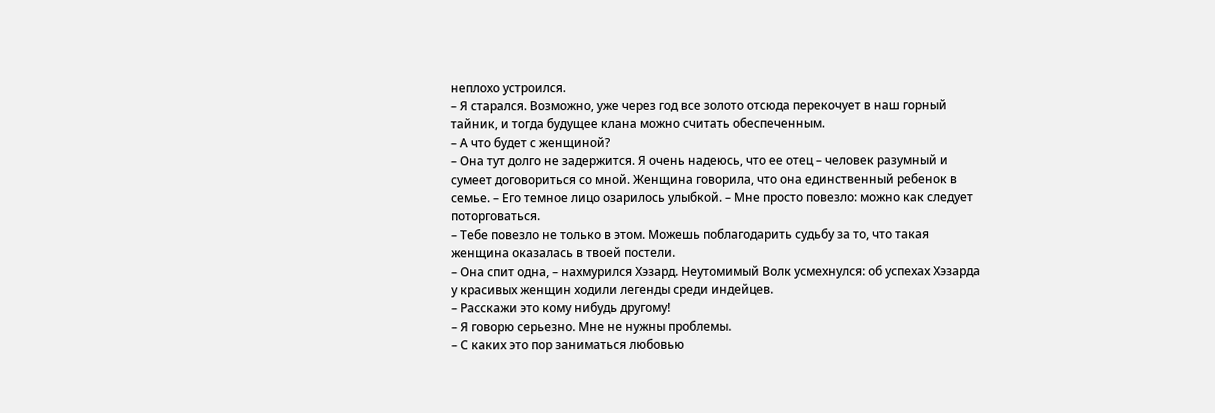неплохо устроился.
– Я старался. Возможно, уже через год все золото отсюда перекочует в наш горный тайник, и тогда будущее клана можно считать обеспеченным.
– А что будет с женщиной?
– Она тут долго не задержится. Я очень надеюсь, что ее отец – человек разумный и сумеет договориться со мной. Женщина говорила, что она единственный ребенок в семье. – Его темное лицо озарилось улыбкой. – Мне просто повезло: можно как следует поторговаться.
– Тебе повезло не только в этом. Можешь поблагодарить судьбу за то, что такая женщина оказалась в твоей постели.
– Она спит одна, – нахмурился Хэзард. Неутомимый Волк усмехнулся: об успехах Хэзарда у красивых женщин ходили легенды среди индейцев.
– Расскажи это кому нибудь другому!
– Я говорю серьезно. Мне не нужны проблемы.
– С каких это пор заниматься любовью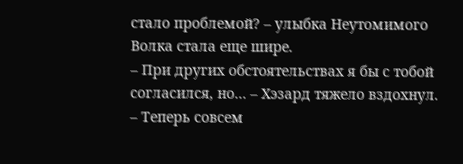стало проблемой? – улыбка Неутомимого Волка стала еще шире.
– При других обстоятельствах я бы с тобой согласился, но… – Хэзард тяжело вздохнул. – Теперь совсем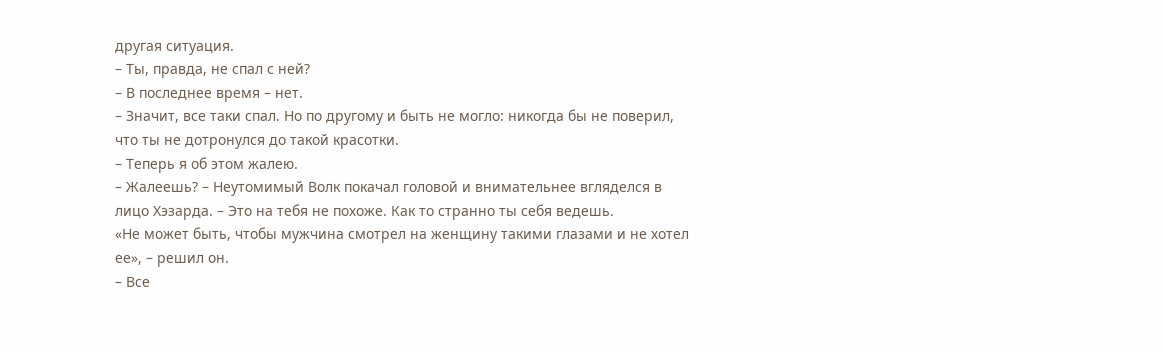другая ситуация.
– Ты, правда, не спал с ней?
– В последнее время – нет.
– Значит, все таки спал. Но по другому и быть не могло: никогда бы не поверил, что ты не дотронулся до такой красотки.
– Теперь я об этом жалею.
– Жалеешь? – Неутомимый Волк покачал головой и внимательнее вгляделся в лицо Хэзарда. – Это на тебя не похоже. Как то странно ты себя ведешь.
«Не может быть, чтобы мужчина смотрел на женщину такими глазами и не хотел ее», – решил он.
– Все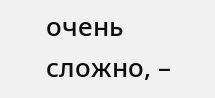очень сложно, –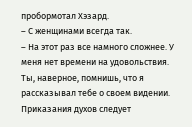пробормотал Хэзард.
– С женщинами всегда так.
– На этот раз все намного сложнее. У меня нет времени на удовольствия. Ты, наверное, помнишь, что я рассказывал тебе о своем видении. Приказания духов следует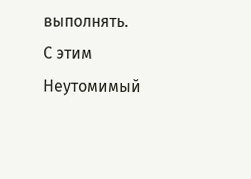выполнять.
С этим Неутомимый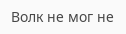Волк не мог не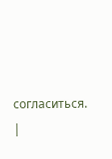согласиться. |